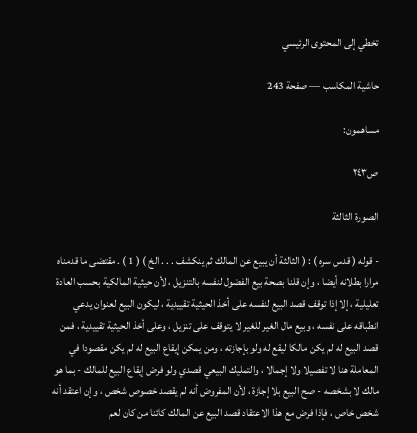تخطي إلى المحتوى الرئيسي

حاشية المكاسب — صفحة 243

مساهمون:

ص٢٤٣

الصورة الثالثة

- قوله ( قدس سره ) : ( الثالثة أن يبيع عن المالك ثم ينكشف . . . الخ ) ( 1 ) . مقتضى ما قدمناه مرارا بطلانه أيضا ، وإن قلنا بصحة بيع الفضول لنفسه بالتنزيل ، لأن حيثية المالكية بحسب العادة تعليلية ، إلا إذا توقف قصد البيع لنفسه على أخذ الحيثية تقييدية ، ليكون البيع لعنوان يدعي انطباقه على نفسه ، وبيع مال الغير للغير لا يتوقف على تنزيل ، وعلى أخذ الحيثية تقييدية ، فمن قصد البيع له لم يكن مالكا ليقع له ولو بإجازته ، ومن يمكن إيقاع البيع له لم يكن مقصودا في المعاملة هنا لا تفصيلا ولا إجمالا ، والتمليك البيعي قصدي ولو فرض إيقاع البيع للمالك - بما هو مالك لا بشخصه - صح البيع بلا إجازة ، لأن المفروض أنه لم يقصد خصوص شخص ، وإن اعتقد أنه شخص خاص ، فإذا فرض مع هذا الاعتقاد قصد البيع عن المالك كائنا من كان لعم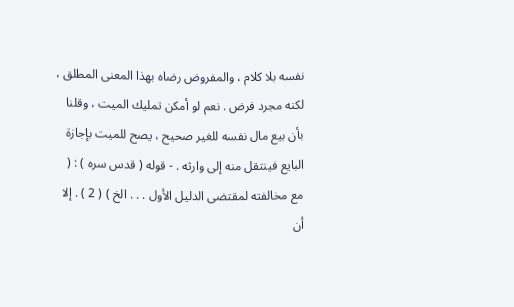نفسه بلا كلام ، والمفروض رضاه بهذا المعنى المطلق ، لكنه مجرد فرض . نعم لو أمكن تمليك الميت ، وقلنا بأن بيع مال نفسه للغير صحيح ، يصح للميت بإجازة البايع فينتقل منه إلى وارثه . - قوله ( قدس سره ) : ( مع مخالفته لمقتضى الدليل الأول . . . الخ ) ( 2 ) . إلا أن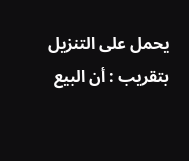يحمل على التنزيل بتقريب : أن البيع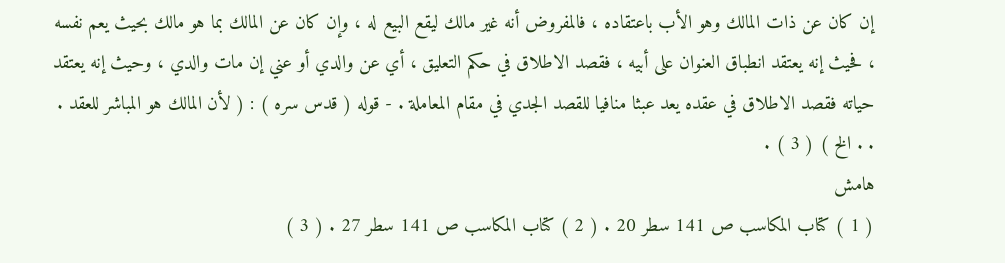إن كان عن ذات المالك وهو الأب باعتقاده ، فالمفروض أنه غير مالك ليقع البيع له ، وإن كان عن المالك بما هو مالك بحيث يعم نفسه ، فحيث إنه يعتقد انطباق العنوان على أبيه ، فقصد الاطلاق في حكم التعليق ، أي عن والدي أو عني إن مات والدي ، وحيث إنه يعتقد حياته فقصد الاطلاق في عقده يعد عبثا منافيا للقصد الجدي في مقام المعاملة . - قوله ( قدس سره ) : ( لأن المالك هو المباشر للعقد . . . الخ ) ( 3 ) .
هامش
( 1 ) كتاب المكاسب ص 141 سطر 20 . ( 2 ) كتاب المكاسب ص 141 سطر 27 . ( 3 )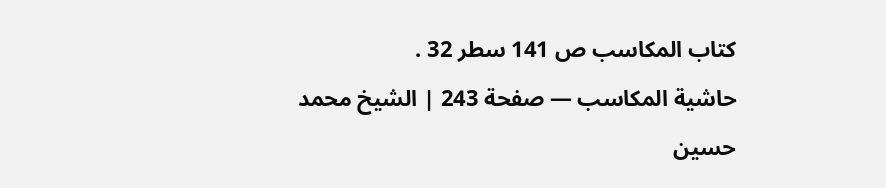كتاب المكاسب ص 141 سطر 32 .
حاشية المكاسب — صفحة 243 | الشيخ محمد حسين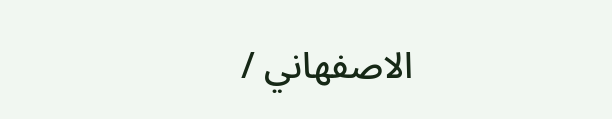الاصفهاني /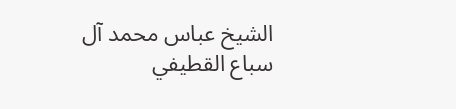الشيخ عباس محمد آل سباع القطيفي